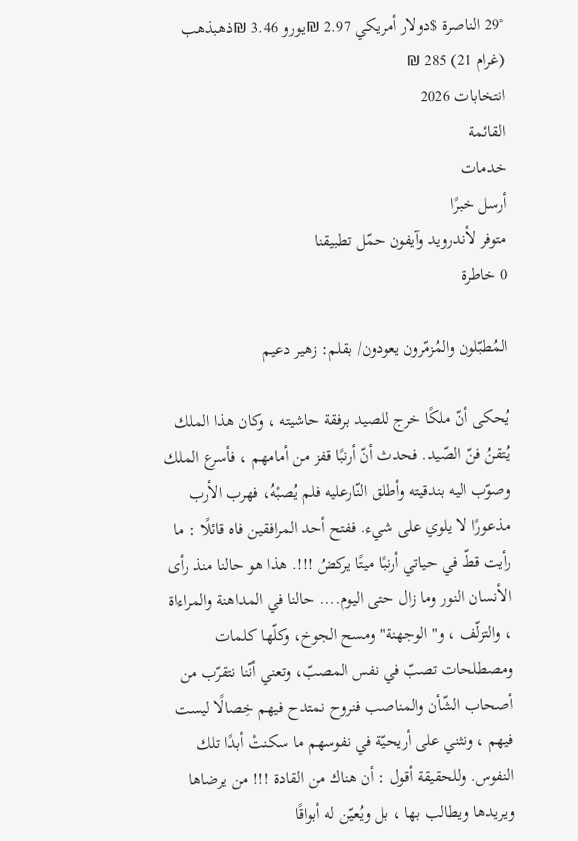29° الناصرة $دولار أمريكي 2.97 ₪يورو 3.46 ₪ذهبذهب (غرام 21) 285 ₪
انتخابات 2026
القائمة
خدمات
أرسل خبرًا
متوفر لأندرويد وآيفون حمّل تطبيقنا
0 خاطرة

المُطبّلون والمُزمّرون يعودون/ بقلم: زهير دعيم

يُحكى أنّ ملكًا خرج للصيد برفقة حاشيته ، وكان هذا الملك يُتقنُ فنّ الصّيد. فحدث أنّ أرنبًا قفز من أمامهم ، فأسرع الملك وصوّب اليه بندقيته وأطلق النّارعليه فلم يُصبْهُ، فهرب الأرب مذعورًا لا يلوي على شيء. ففتح أحد المرافقين فاه قائلًا : ما رأيت قطّ في حياتي أرنبًا ميتًا يركضُ !!!. هذا هو حالنا منذ رأى الأنسان النور وما زال حتى اليوم.... حالنا في المداهنة والمراءاة ، والتزلّف ، و" الوجهنة" ومسح الجوخ، وكلّها كلمات ومصطلحات تصبّ في نفس المصبّ، وتعني أنّنا نتقرّب من أصحاب الشّأن والمناصب فنروح نمتدح فيهم خِصالًا ليست فيهم ، ونثني على أريحيّة في نفوسهم ما سكنتْ أبدًا تلك النفوس. وللحقيقة أقول : أن هناك من القادة !!! من يرضاها ويريدها ويطالب بها ، بل ويُعيّن له أبواقًا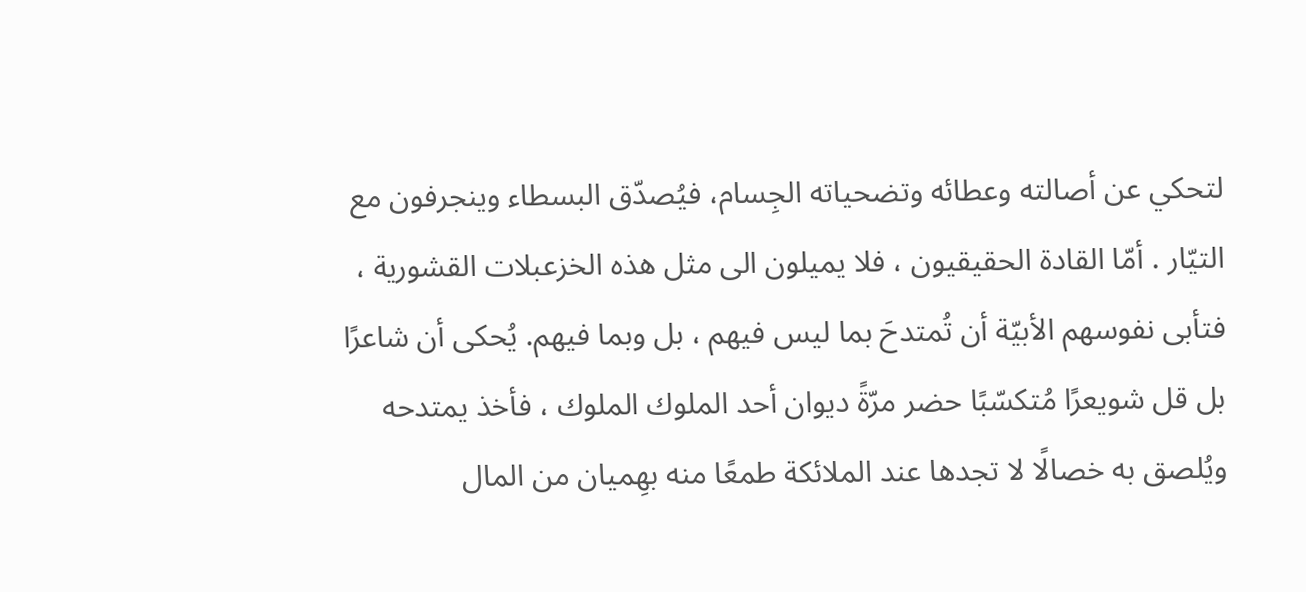لتحكي عن أصالته وعطائه وتضحياته الجِسام، فيُصدّق البسطاء وينجرفون مع التيّار . أمّا القادة الحقيقيون ، فلا يميلون الى مثل هذه الخزعبلات القشورية ، فتأبى نفوسهم الأبيّة أن تُمتدحَ بما ليس فيهم ، بل وبما فيهم. يُحكى أن شاعرًا بل قل شويعرًا مُتكسّبًا حضر مرّةً ديوان أحد الملوك الملوك ، فأخذ يمتدحه ويُلصق به خصالًا لا تجدها عند الملائكة طمعًا منه بهِميان من المال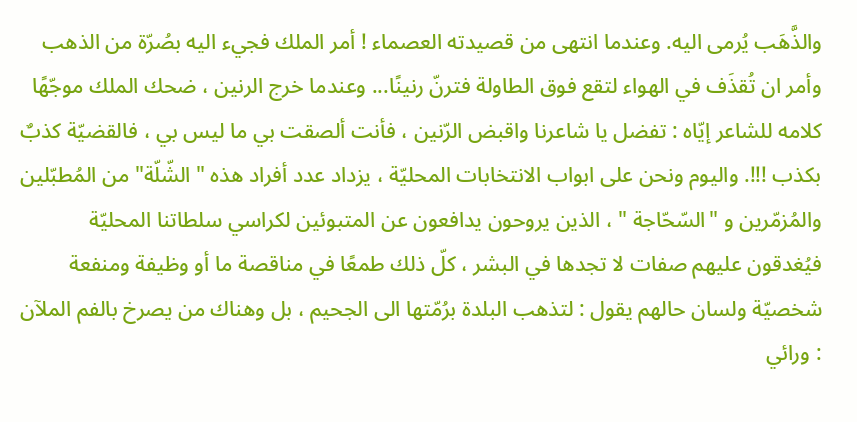والذَّهَب يُرمى اليه. وعندما انتهى من قصيدته العصماء ! أمر الملك فجيء اليه بصُرّة من الذهب وأمر ان تُقذَف في الهواء لتقع فوق الطاولة فترنّ رنينًا... وعندما خرج الرنين ، ضحك الملك موجّهًا كلامه للشاعر إيّاه : تفضل يا شاعرنا واقبض الرّنين ، فأنت ألصقت بي ما ليس بي ، فالقضيّة كذبٌ بكذب !!!. واليوم ونحن على ابواب الانتخابات المحليّة ، يزداد عدد أفراد هذه " الشّلّة" من المُطبّلين والمُزمّرين و "السّحّاجة " ، الذين يروحون يدافعون عن المتبوئين لكراسي سلطاتنا المحليّة فيُغدقون عليهم صفات لا تجدها في البشر ، كلّ ذلك طمعًا في مناقصة ما أو وظيفة ومنفعة شخصيّة ولسان حالهم يقول : لتذهب البلدة برُمّتها الى الجحيم ، بل وهناك من يصرخ بالفم الملآن : ورائي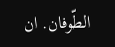الطّوفان. ان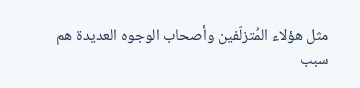مثل هؤلاء المُتزلّفين وأصحاب الوجوه العديدة هم سبب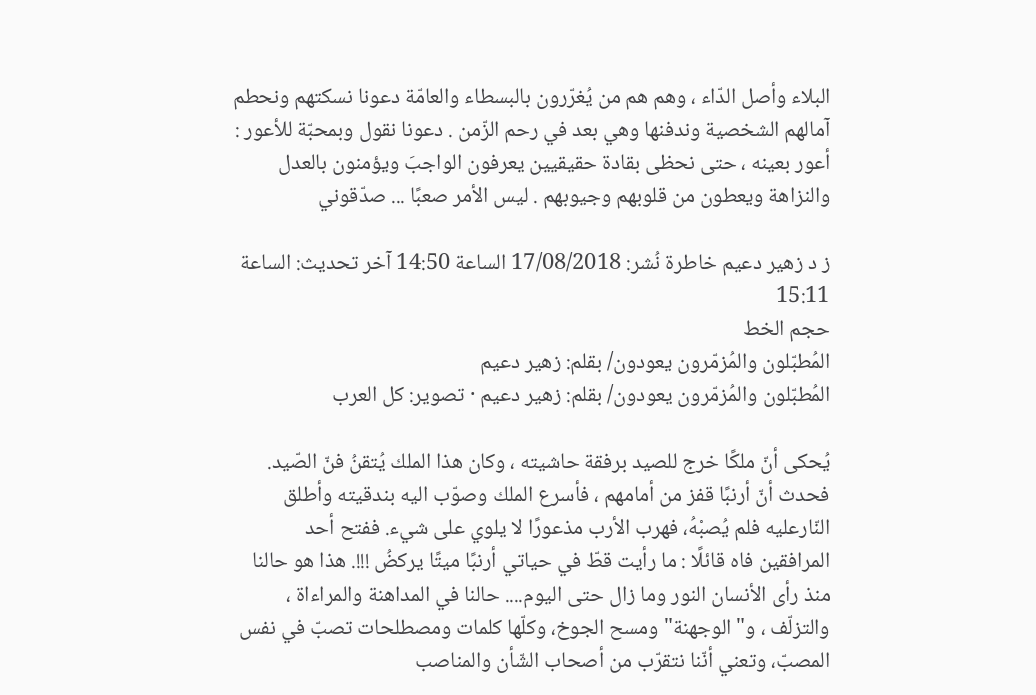البلاء وأصل الدّاء ، وهم هم من يُغرّرون بالبسطاء والعامّة دعونا نسكتهم ونحطم آمالهم الشخصية وندفنها وهي بعد في رحم الزّمن . دعونا نقول وبمحبّة للأعور : أعور بعينه ، حتى نحظى بقادة حقيقيين يعرفون الواجبَ ويؤمنون بالعدل والنزاهة ويعطون من قلوبهم وجيوبهم . ليس الأمر صعبًا ... صدّقوني

ز د زهير دعيم خاطرة نُشر: 17/08/2018 الساعة 14:50 آخر تحديث: الساعة 15:11
حجم الخط
المُطبّلون والمُزمّرون يعودون/ بقلم: زهير دعيم
المُطبّلون والمُزمّرون يعودون/ بقلم: زهير دعيم · تصوير: كل العرب

يُحكى أنّ ملكًا خرج للصيد برفقة حاشيته ، وكان هذا الملك يُتقنُ فنّ الصّيد. فحدث أنّ أرنبًا قفز من أمامهم ، فأسرع الملك وصوّب اليه بندقيته وأطلق النّارعليه فلم يُصبْهُ، فهرب الأرب مذعورًا لا يلوي على شيء. ففتح أحد المرافقين فاه قائلًا : ما رأيت قطّ في حياتي أرنبًا ميتًا يركضُ !!!. هذا هو حالنا منذ رأى الأنسان النور وما زال حتى اليوم.... حالنا في المداهنة والمراءاة ، والتزلّف ، و" الوجهنة" ومسح الجوخ، وكلّها كلمات ومصطلحات تصبّ في نفس المصبّ، وتعني أنّنا نتقرّب من أصحاب الشّأن والمناصب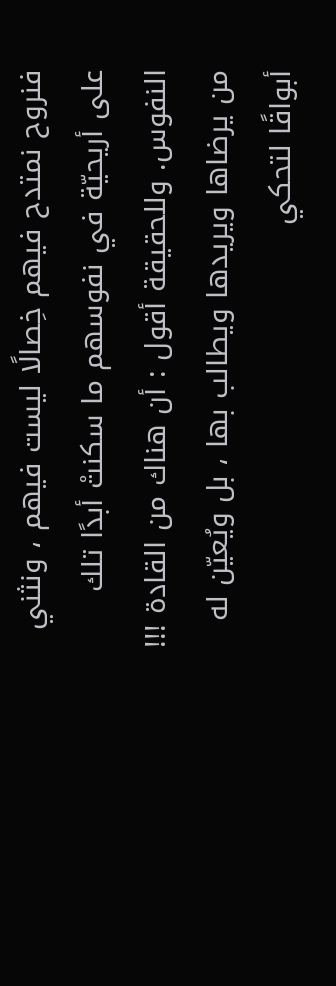فنروح نمتدح فيهم خِصالًا ليست فيهم ، ونثني على أريحيّة في نفوسهم ما سكنتْ أبدًا تلك النفوس. وللحقيقة أقول : أن هناك من القادة !!! من يرضاها ويريدها ويطالب بها ، بل ويُعيّن له أبواقًا لتحكي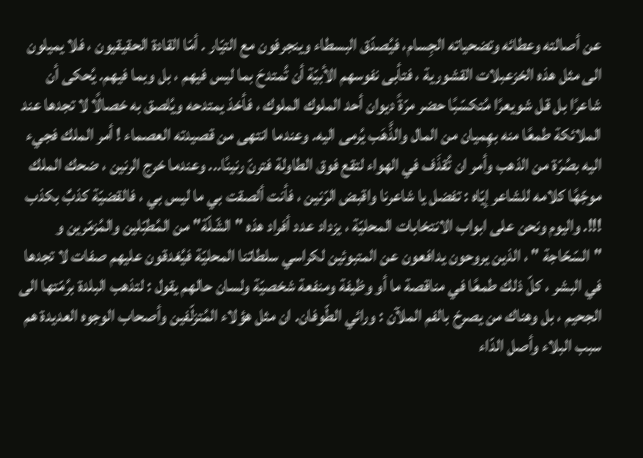عن أصالته وعطائه وتضحياته الجِسام، فيُصدّق البسطاء وينجرفون مع التيّار . أمّا القادة الحقيقيون ، فلا يميلون الى مثل هذه الخزعبلات القشورية ، فتأبى نفوسهم الأبيّة أن تُمتدحَ بما ليس فيهم ، بل وبما فيهم. يُحكى أن شاعرًا بل قل شويعرًا مُتكسّبًا حضر مرّةً ديوان أحد الملوك الملوك ، فأخذ يمتدحه ويُلصق به خصالًا لا تجدها عند الملائكة طمعًا منه بهِميان من المال والذَّهَب يُرمى اليه. وعندما انتهى من قصيدته العصماء ! أمر الملك فجيء اليه بصُرّة من الذهب وأمر ان تُقذَف في الهواء لتقع فوق الطاولة فترنّ رنينًا... وعندما خرج الرنين ، ضحك الملك موجّهًا كلامه للشاعر إيّاه : تفضل يا شاعرنا واقبض الرّنين ، فأنت ألصقت بي ما ليس بي ، فالقضيّة كذبٌ بكذب !!!. واليوم ونحن على ابواب الانتخابات المحليّة ، يزداد عدد أفراد هذه " الشّلّة" من المُطبّلين والمُزمّرين و "السّحّاجة " ، الذين يروحون يدافعون عن المتبوئين لكراسي سلطاتنا المحليّة فيُغدقون عليهم صفات لا تجدها في البشر ، كلّ ذلك طمعًا في مناقصة ما أو وظيفة ومنفعة شخصيّة ولسان حالهم يقول : لتذهب البلدة برُمّتها الى الجحيم ، بل وهناك من يصرخ بالفم الملآن : ورائي الطّوفان. ان مثل هؤلاء المُتزلّفين وأصحاب الوجوه العديدة هم سبب البلاء وأصل الدّاء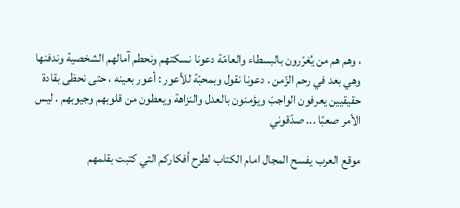، وهم هم من يُغرّرون بالبسطاء والعامّة دعونا نسكتهم ونحطم آمالهم الشخصية وندفنها وهي بعد في رحم الزّمن . دعونا نقول وبمحبّة للأعور : أعور بعينه ، حتى نحظى بقادة حقيقيين يعرفون الواجبَ ويؤمنون بالعدل والنزاهة ويعطون من قلوبهم وجيوبهم . ليس الأمر صعبًا ... صدّقوني

موقع العرب يفسح المجال امام الكتاب لطرح أفكاركم التي كتبت بقلمهم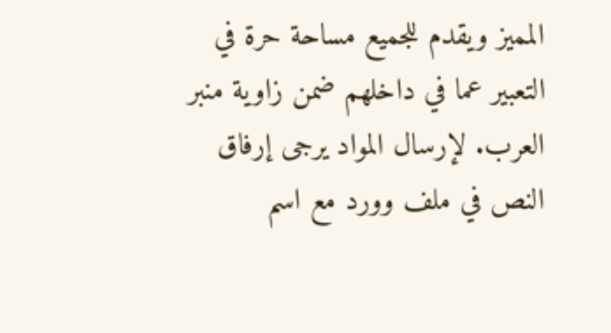المميز ويقدم للجميع مساحة حرة في التعبير عما في داخلهم ضمن زاوية منبر العرب. لإرسال المواد يرجى إرفاق النص في ملف وورد مع اسم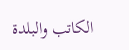الكاتب والبلدة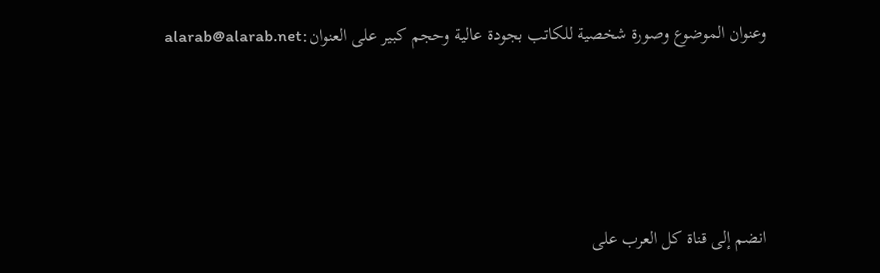وعنوان الموضوع وصورة شخصية للكاتب بجودة عالية وحجم كبير على العنوان:alarab@alarab.net






انضم إلى قناة كل العرب على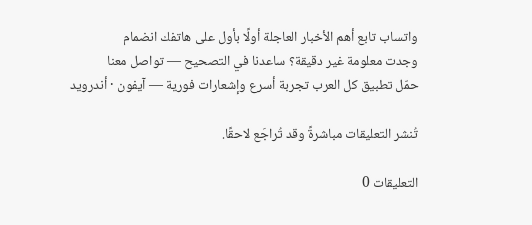واتساب تابع أهم الأخبار العاجلة أولًا بأول على هاتفك انضمام
وجدت معلومة غير دقيقة؟ ساعدنا في التصحيح — تواصل معنا
حمّل تطبيق كل العرب تجربة أسرع وإشعارات فورية — آيفون · أندرويد

تُنشر التعليقات مباشرةً وقد تُراجَع لاحقًا.

التعليقات 0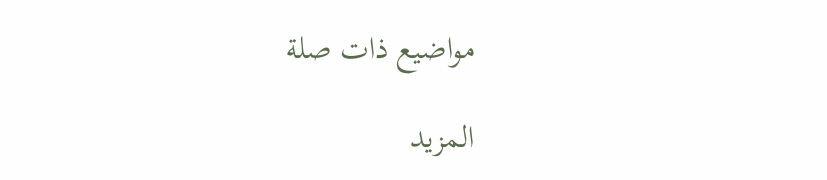مواضيع ذات صلة

المزيد